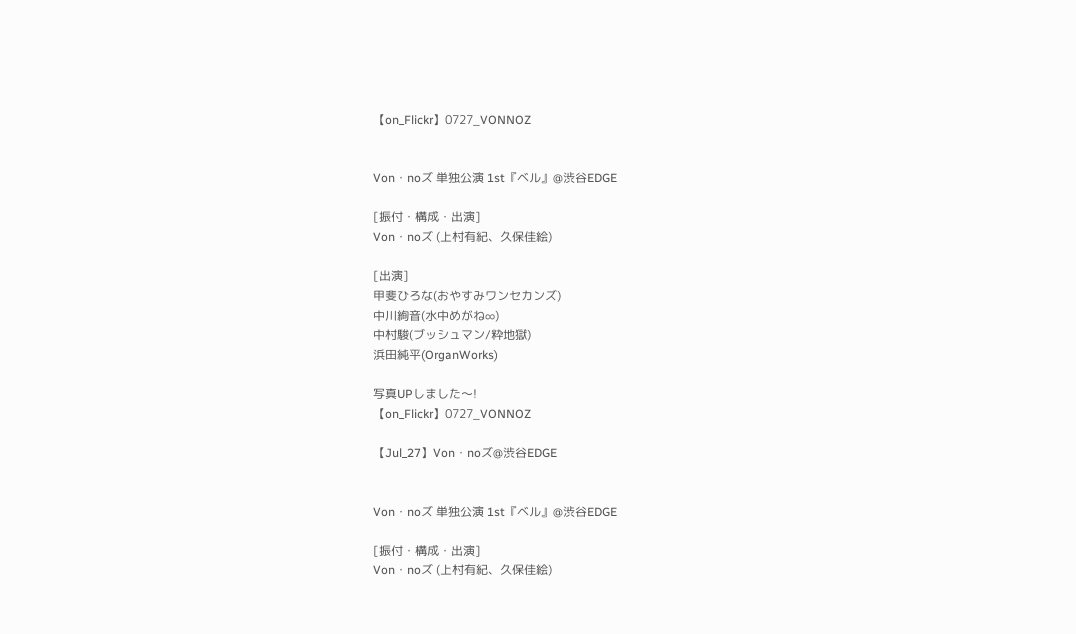【on_Flickr】0727_VONNOZ


Von・noズ 単独公演 1st『ベル』@渋谷EDGE

[振付・構成・出演]
Von・noズ (上村有紀、久保佳絵)

[出演]
甲斐ひろな(おやすみワンセカンズ)
中川絢音(水中めがね∞)
中村駿(ブッシュマン/粋地獄)
浜田純平(OrganWorks)

写真UPしました〜!
【on_Flickr】0727_VONNOZ

【Jul_27】Von・noズ@渋谷EDGE


Von・noズ 単独公演 1st『ベル』@渋谷EDGE

[振付・構成・出演]
Von・noズ (上村有紀、久保佳絵)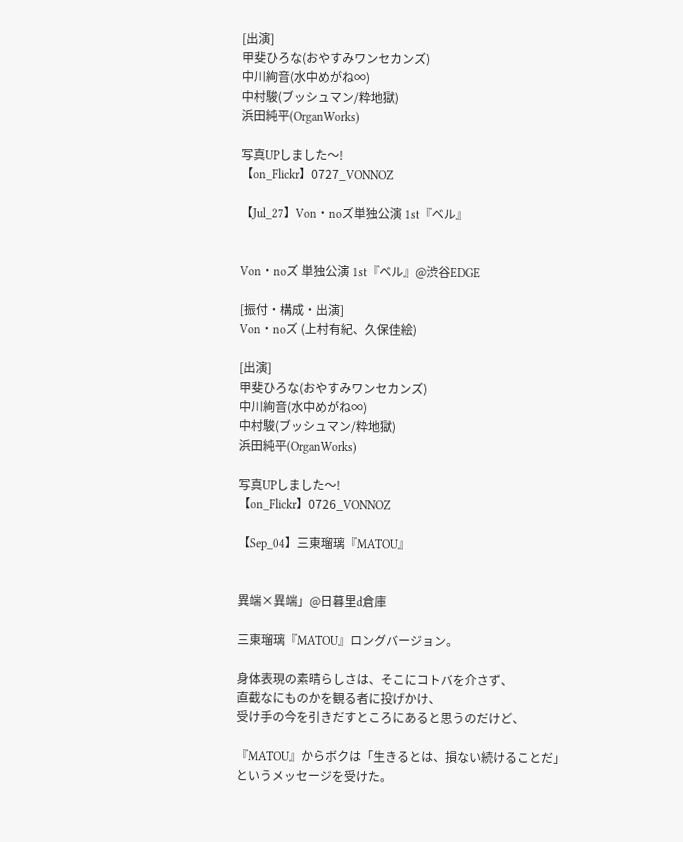[出演]
甲斐ひろな(おやすみワンセカンズ)
中川絢音(水中めがね∞)
中村駿(ブッシュマン/粋地獄)
浜田純平(OrganWorks)

写真UPしました〜!
【on_Flickr】0727_VONNOZ

【Jul_27】Von・noズ単独公演 1st『ベル』


Von・noズ 単独公演 1st『ベル』@渋谷EDGE

[振付・構成・出演]
Von・noズ (上村有紀、久保佳絵)

[出演]
甲斐ひろな(おやすみワンセカンズ)
中川絢音(水中めがね∞)
中村駿(ブッシュマン/粋地獄)
浜田純平(OrganWorks)

写真UPしました〜!
【on_Flickr】0726_VONNOZ

【Sep_04】三東瑠璃『MATOU』


異端×異端」@日暮里d倉庫

三東瑠璃『MATOU』ロングバージョン。

身体表現の素晴らしさは、そこにコトバを介さず、
直截なにものかを観る者に投げかけ、
受け手の今を引きだすところにあると思うのだけど、

『MATOU』からボクは「生きるとは、損ない続けることだ」というメッセージを受けた。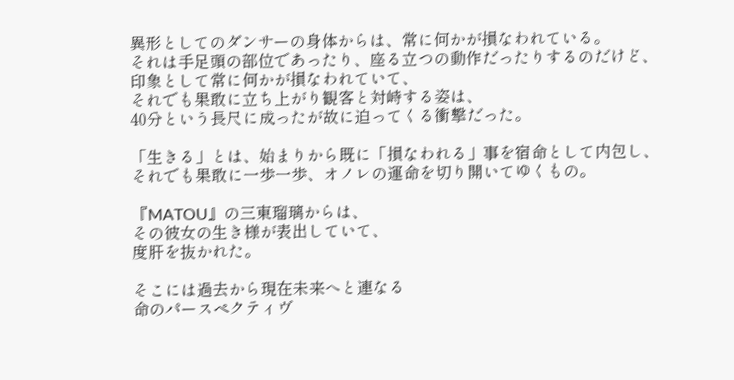異形としてのダンサーの身体からは、常に何かが損なわれている。
それは手足頭の部位であったり、座る立つの動作だったりするのだけど、
印象として常に何かが損なわれていて、
それでも果敢に立ち上がり観客と対峙する姿は、
40分という長尺に成ったが故に迫ってくる衝撃だった。

「生きる」とは、始まりから既に「損なわれる」事を宿命として内包し、
それでも果敢に一歩一歩、オノレの運命を切り開いてゆくもの。

『MATOU』の三東瑠璃からは、
その彼女の生き様が表出していて、
度肝を抜かれた。

そこには過去から現在未来へと連なる
命のパースペクティヴ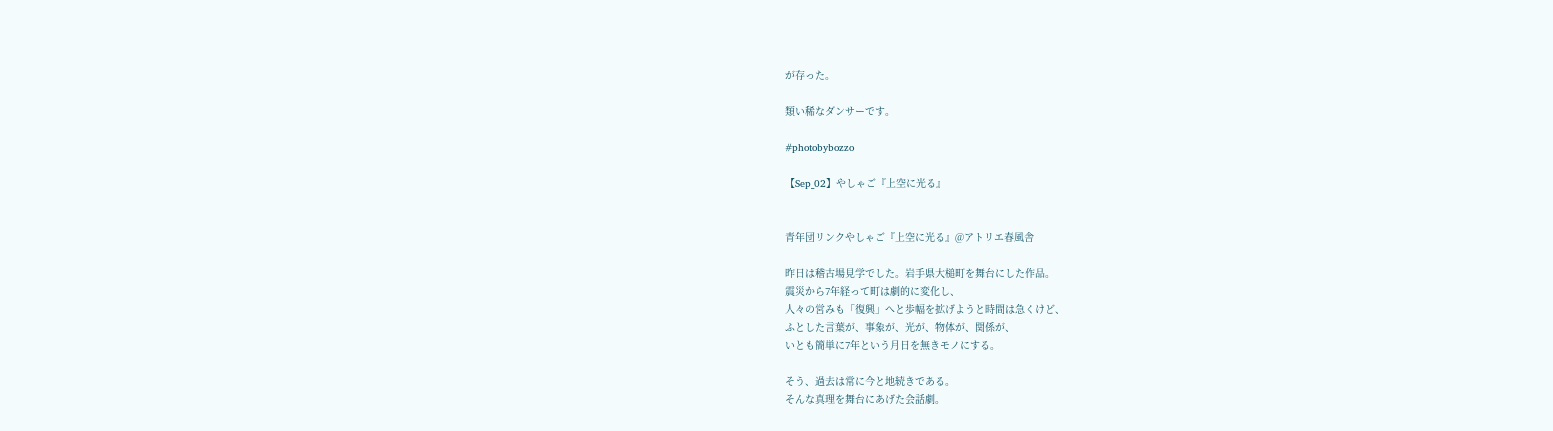が存った。

類い稀なダンサーです。

#photobybozzo

【Sep_02】やしゃご『上空に光る』


青年団リンクやしゃご『上空に光る』@アトリエ春風舎

昨日は稽古場見学でした。岩手県大槌町を舞台にした作品。
震災から7年経って町は劇的に変化し、
人々の営みも「復興」へと歩幅を拡げようと時間は急くけど、
ふとした言葉が、事象が、光が、物体が、関係が、
いとも簡単に7年という月日を無きモノにする。

そう、過去は常に今と地続きである。
そんな真理を舞台にあげた会話劇。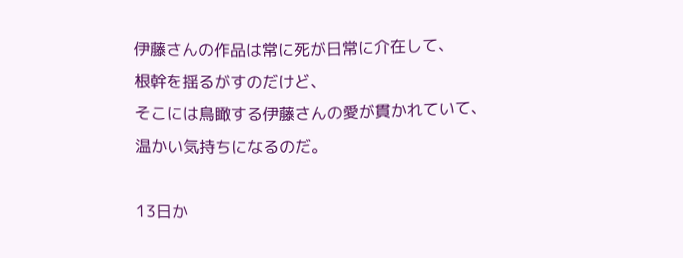伊藤さんの作品は常に死が日常に介在して、
根幹を揺るがすのだけど、
そこには鳥瞰する伊藤さんの愛が貫かれていて、
温かい気持ちになるのだ。

13日か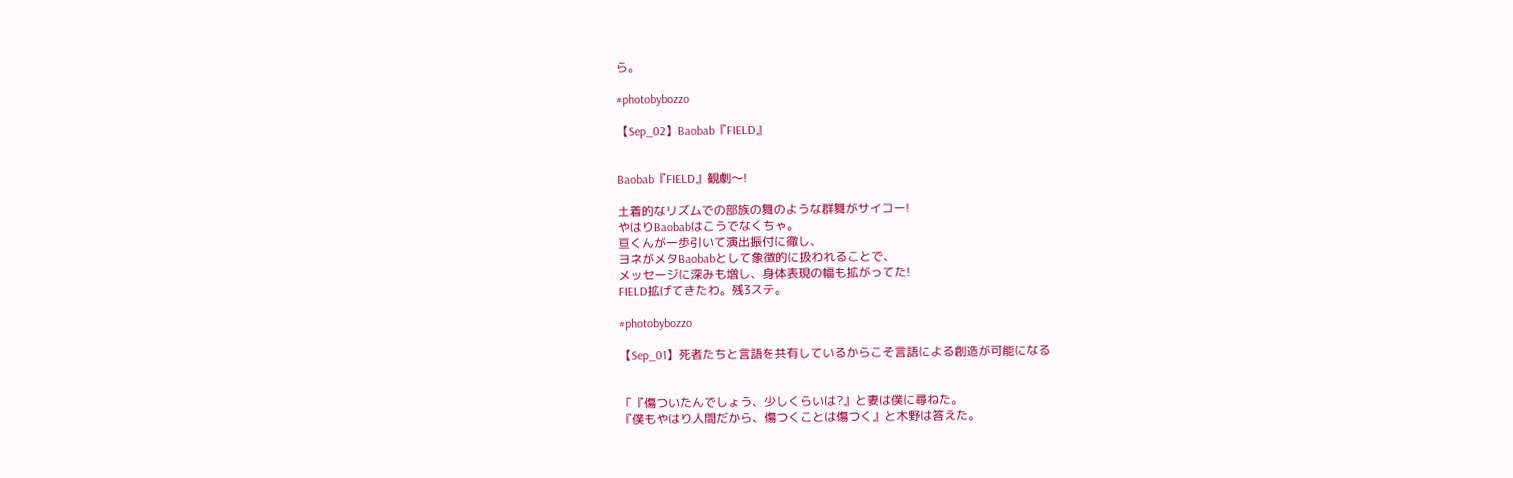ら。

#photobybozzo

【Sep_02】Baobab『FIELD』


Baobab『FIELD』観劇〜!

土着的なリズムでの部族の舞のような群舞がサイコー!
やはりBaobabはこうでなくちゃ。
亘くんが一歩引いて演出振付に徹し、
ヨネがメタBaobabとして象徴的に扱われることで、
メッセージに深みも増し、身体表現の幅も拡がってた!
FIELD拡げてきたわ。残3ステ。

#photobybozzo

【Sep_01】死者たちと言語を共有しているからこそ言語による創造が可能になる


「『傷ついたんでしょう、少しくらいは?』と妻は僕に尋ねた。
『僕もやはり人間だから、傷つくことは傷つく』と木野は答えた。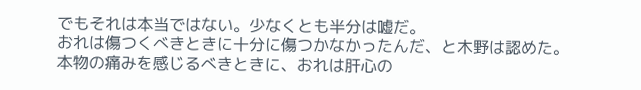でもそれは本当ではない。少なくとも半分は嘘だ。
おれは傷つくべきときに十分に傷つかなかったんだ、と木野は認めた。
本物の痛みを感じるべきときに、おれは肝心の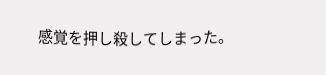感覚を押し殺してしまった。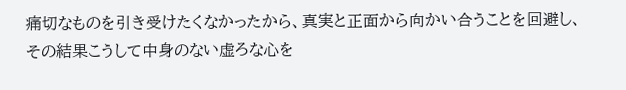痛切なものを引き受けたくなかったから、真実と正面から向かい合うことを回避し、
その結果こうして中身のない虚ろな心を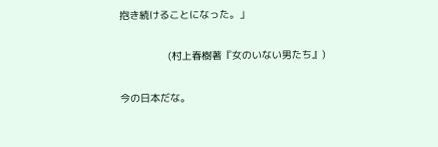抱き続けることになった。」

                (村上春樹著『女のいない男たち』)

今の日本だな。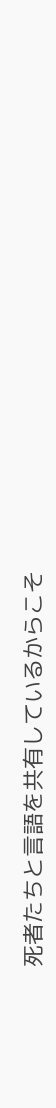死者たちと言語を共有しているからこそ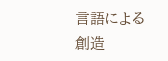言語による創造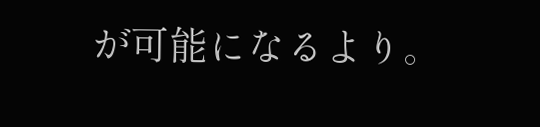が可能になるより。